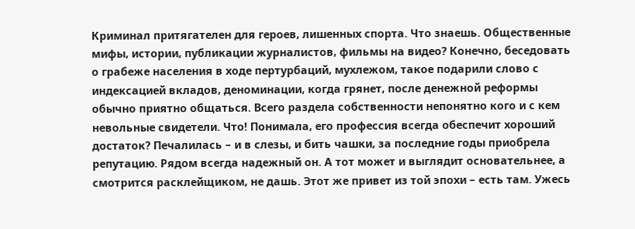Криминал притягателен для героев, лишенных спорта. Что знаешь. Общественные мифы, истории, публикации журналистов, фильмы на видео? Конечно, беседовать о грабеже населения в ходе пертурбаций, мухлежом, такое подарили слово с индексацией вкладов, деноминации, когда грянет, после денежной реформы обычно приятно общаться. Всего раздела собственности непонятно кого и с кем невольные свидетели. Что! Понимала, его профессия всегда обеспечит хороший достаток? Печалилась – и в слезы, и бить чашки, за последние годы приобрела репутацию. Рядом всегда надежный он. А тот может и выглядит основательнее, а смотрится расклейщиком, не дашь. Этот же привет из той эпохи – есть там. Ужесь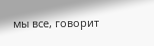мы все, говорит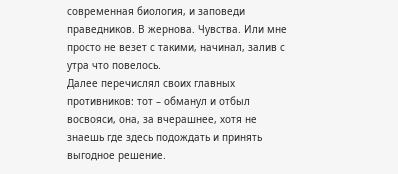современная биология, и заповеди праведников. В жернова. Чувства. Или мне просто не везет с такими, начинал, залив с утра что повелось.
Далее перечислял своих главных противников: тот – обманул и отбыл восвояси, она, за вчерашнее, хотя не знаешь где здесь подождать и принять выгодное решение.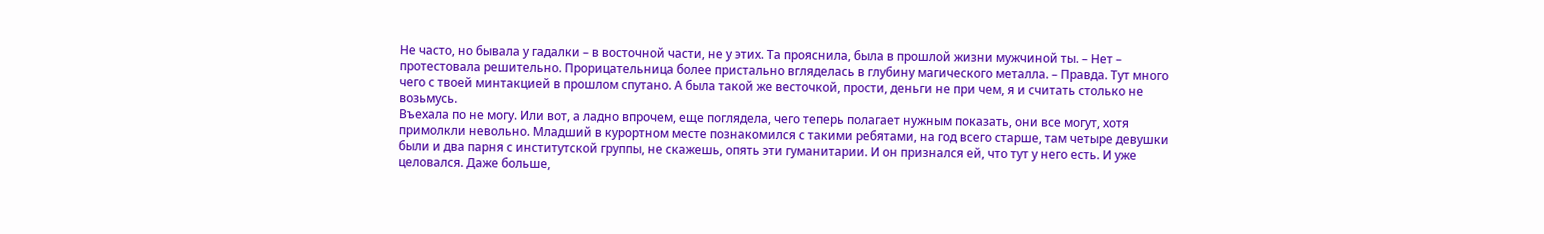Не часто, но бывала у гадалки – в восточной части, не у этих. Та прояснила, была в прошлой жизни мужчиной ты. – Нет – протестовала решительно. Прорицательница более пристально вгляделась в глубину магического металла. – Правда. Тут много чего с твоей минтакцией в прошлом спутано. А была такой же весточкой, прости, деньги не при чем, я и считать столько не возьмусь.
Въехала по не могу. Или вот, а ладно впрочем, еще поглядела, чего теперь полагает нужным показать, они все могут, хотя примолкли невольно. Младший в курортном месте познакомился с такими ребятами, на год всего старше, там четыре девушки были и два парня с институтской группы, не скажешь, опять эти гуманитарии. И он признался ей, что тут у него есть. И уже целовался. Даже больше,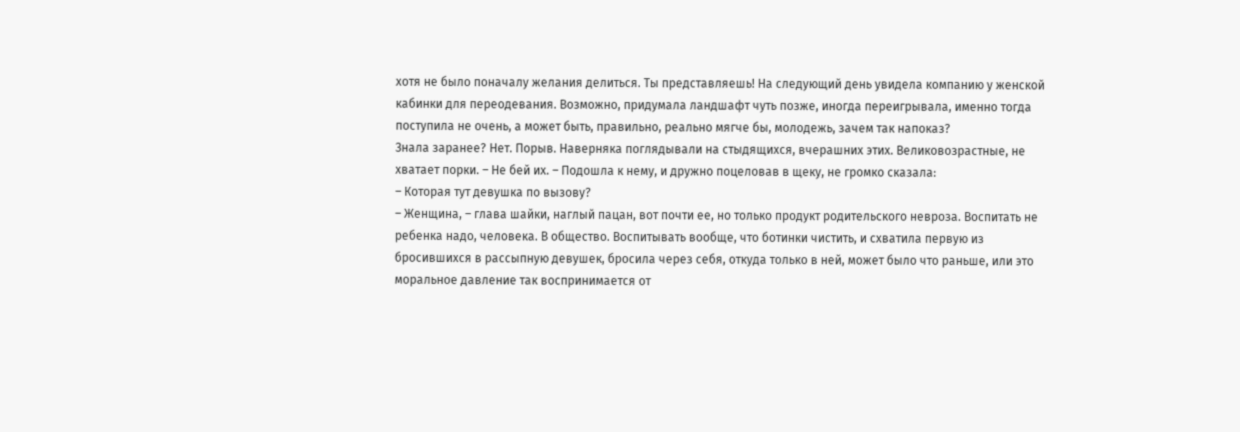хотя не было поначалу желания делиться. Ты представляешь! На следующий день увидела компанию у женской кабинки для переодевания. Возможно, придумала ландшафт чуть позже, иногда переигрывала, именно тогда поступила не очень, а может быть, правильно, реально мягче бы, молодежь, зачем так напоказ?
Знала заранее? Нет. Порыв. Наверняка поглядывали на стыдящихся, вчерашних этих. Великовозрастные, не хватает порки. – Не бей их. – Подошла к нему, и дружно поцеловав в щеку, не громко сказала:
– Которая тут девушка по вызову?
– Женщина, – глава шайки, наглый пацан, вот почти ее, но только продукт родительского невроза. Воспитать не ребенка надо, человека. В общество. Воспитывать вообще, что ботинки чистить, и схватила первую из бросившихся в рассыпную девушек, бросила через себя, откуда только в ней, может было что раньше, или это моральное давление так воспринимается от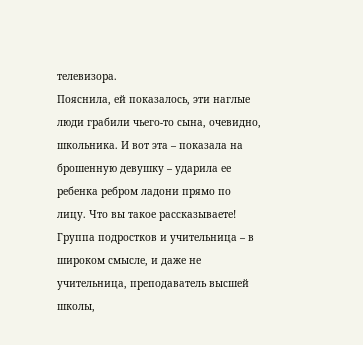телевизора.
Пояснила, ей показалось, эти наглые люди грабили чьего-то сына, очевидно, школьника. И вот эта – показала на брошенную девушку – ударила ее ребенка ребром ладони прямо по лицу. Что вы такое рассказываете! Группа подростков и учительница – в широком смысле, и даже не учительница, преподаватель высшей школы,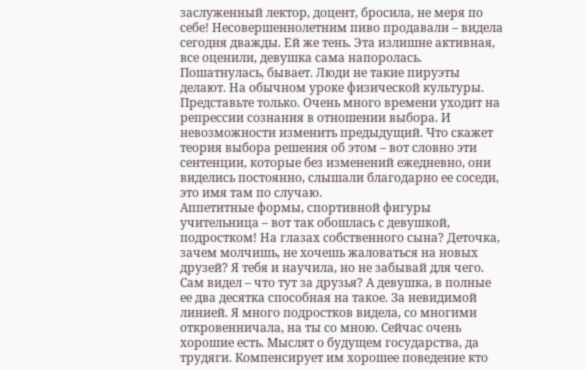заслуженный лектор, доцент, бросила, не меря по себе! Несовершеннолетним пиво продавали – видела сегодня дважды. Ей же тень. Эта излишне активная, все оценили, девушка сама напоролась. Пошатнулась, бывает. Люди не такие пируэты делают. На обычном уроке физической культуры. Представьте только. Очень много времени уходит на репрессии сознания в отношении выбора. И невозможности изменить предыдущий. Что скажет теория выбора решения об этом – вот словно эти сентенции, которые без изменений ежедневно, они виделись постоянно, слышали благодарно ее соседи, это имя там по случаю.
Аппетитные формы, спортивной фигуры учительница – вот так обошлась с девушкой, подростком! На глазах собственного сына? Деточка, зачем молчишь, не хочешь жаловаться на новых друзей? Я тебя и научила, но не забывай для чего. Сам видел – что тут за друзья? А девушка, в полные ее два десятка способная на такое. За невидимой линией. Я много подростков видела, со многими откровенничала, на ты со мною. Сейчас очень хорошие есть. Мыслят о будущем государства, да трудяги. Компенсирует им хорошее поведение кто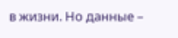в жизни. Но данные –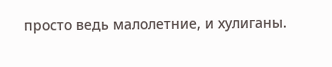просто ведь малолетние, и хулиганы.